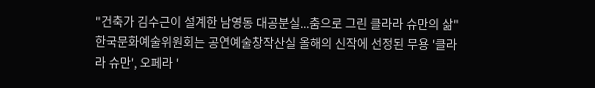"건축가 김수근이 설계한 남영동 대공분실...춤으로 그린 클라라 슈만의 삶"
한국문화예술위원회는 공연예술창작산실 올해의 신작에 선정된 무용 '클라라 슈만', 오페라 '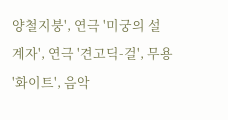양철지붕', 연극 '미궁의 설계자', 연극 '견고딕-걸', 무용 '화이트', 음악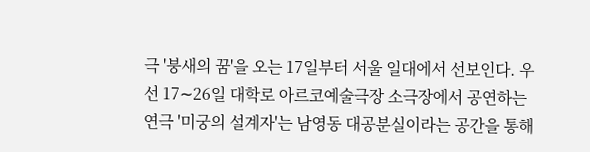극 '붕새의 꿈'을 오는 17일부터 서울 일대에서 선보인다. 우선 17∼26일 대학로 아르코예술극장 소극장에서 공연하는 연극 '미궁의 설계자'는 남영동 대공분실이라는 공간을 통해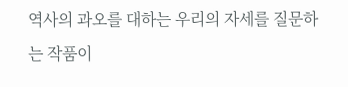역사의 과오를 대하는 우리의 자세를 질문하는 작품이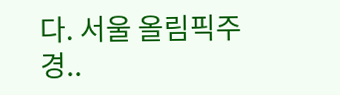다. 서울 올림픽주경..